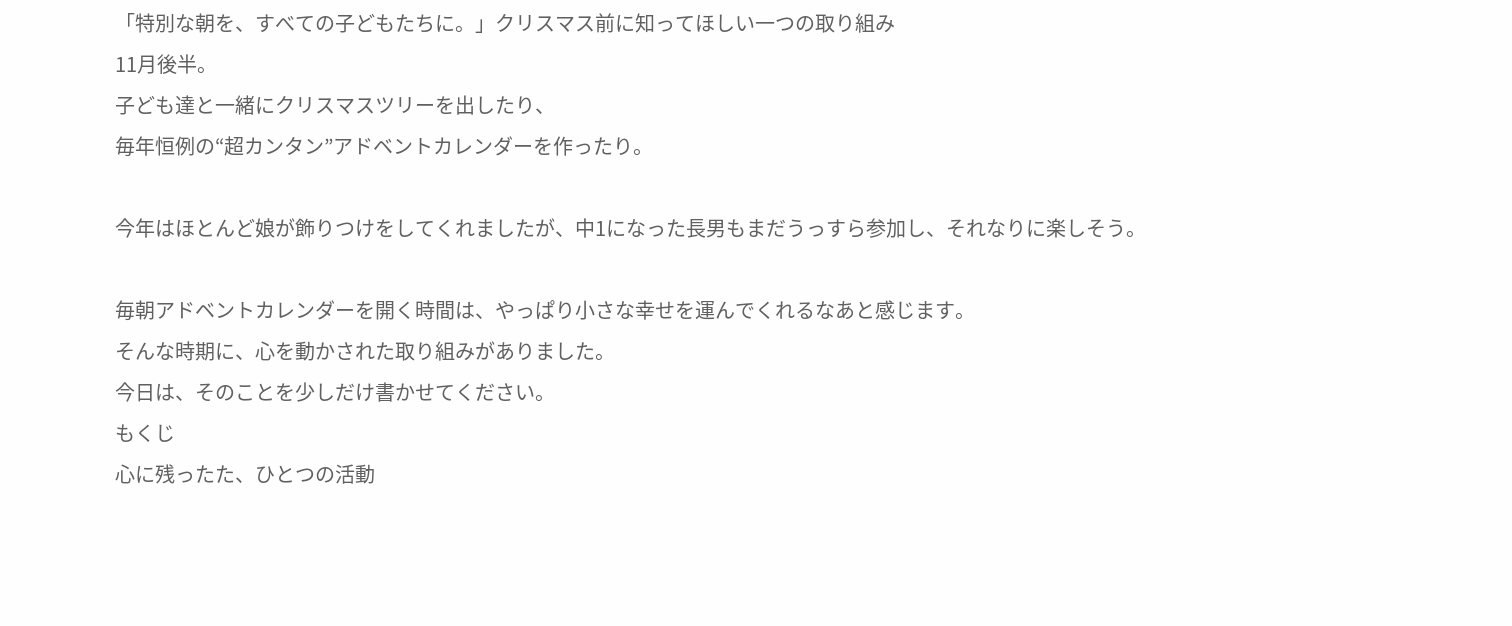「特別な朝を、すべての子どもたちに。」クリスマス前に知ってほしい一つの取り組み
11月後半。
子ども達と一緒にクリスマスツリーを出したり、
毎年恒例の“超カンタン”アドベントカレンダーを作ったり。

今年はほとんど娘が飾りつけをしてくれましたが、中1になった長男もまだうっすら参加し、それなりに楽しそう。

毎朝アドベントカレンダーを開く時間は、やっぱり小さな幸せを運んでくれるなあと感じます。
そんな時期に、心を動かされた取り組みがありました。
今日は、そのことを少しだけ書かせてください。
もくじ
心に残ったた、ひとつの活動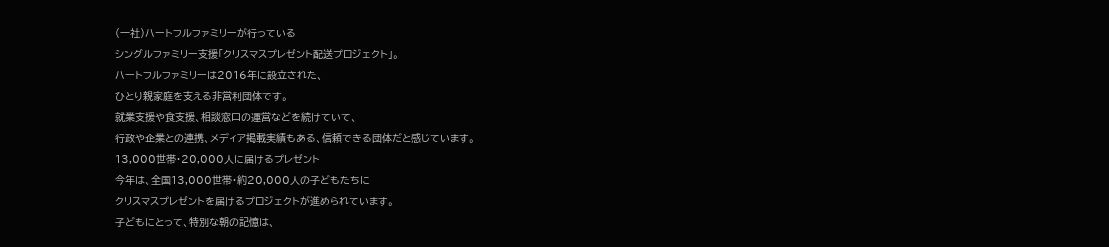(一社)ハートフルファミリーが行っている
シングルファミリー支援「クリスマスプレゼント配送プロジェクト」。
ハートフルファミリーは2016年に設立された、
ひとり親家庭を支える非営利団体です。
就業支援や食支援、相談窓口の運営などを続けていて、
行政や企業との連携、メディア掲載実績もある、信頼できる団体だと感じています。
13,000世帯・20,000人に届けるプレゼント
今年は、全国13,000世帯・約20,000人の子どもたちに
クリスマスプレゼントを届けるプロジェクトが進められています。
子どもにとって、特別な朝の記憶は、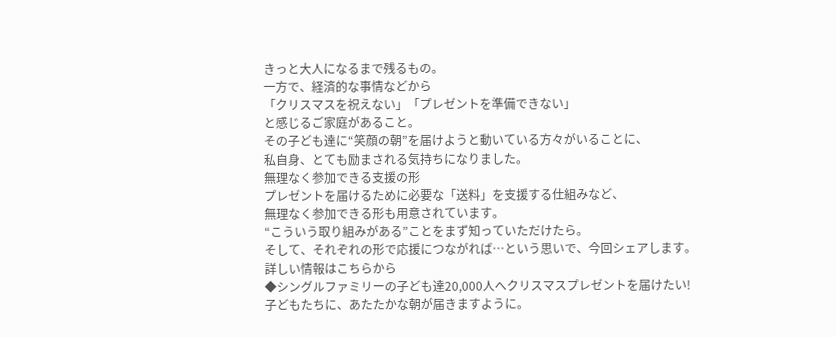きっと大人になるまで残るもの。
一方で、経済的な事情などから
「クリスマスを祝えない」「プレゼントを準備できない」
と感じるご家庭があること。
その子ども達に“笑顔の朝”を届けようと動いている方々がいることに、
私自身、とても励まされる気持ちになりました。
無理なく参加できる支援の形
プレゼントを届けるために必要な「送料」を支援する仕組みなど、
無理なく参加できる形も用意されています。
“こういう取り組みがある”ことをまず知っていただけたら。
そして、それぞれの形で応援につながれば…という思いで、今回シェアします。
詳しい情報はこちらから
◆シングルファミリーの子ども達20,000人へクリスマスプレゼントを届けたい!
子どもたちに、あたたかな朝が届きますように。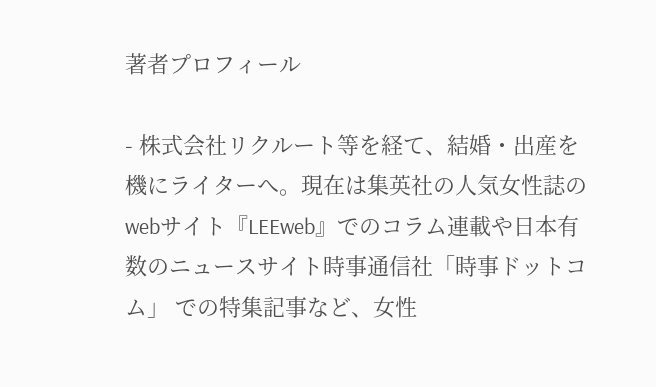著者プロフィール

- 株式会社リクルート等を経て、結婚・出産を機にライターへ。現在は集英社の人気女性誌のwebサイト『LEEweb』でのコラム連載や日本有数のニュースサイト時事通信社「時事ドットコム」 での特集記事など、女性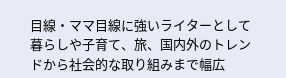目線・ママ目線に強いライターとして暮らしや子育て、旅、国内外のトレンドから社会的な取り組みまで幅広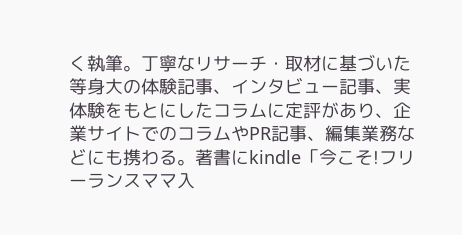く執筆。丁寧なリサーチ・取材に基づいた等身大の体験記事、インタビュー記事、実体験をもとにしたコラムに定評があり、企業サイトでのコラムやPR記事、編集業務などにも携わる。著書にkindle「今こそ!フリーランスママ入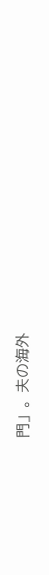門」。夫の海外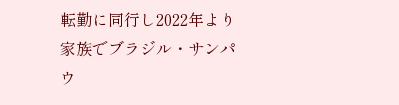転勤に同行し2022年より家族でブラジル・サンパウ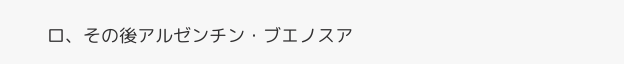ロ、その後アルゼンチン・ブエノスア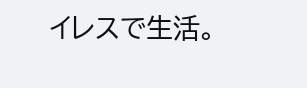イレスで生活。